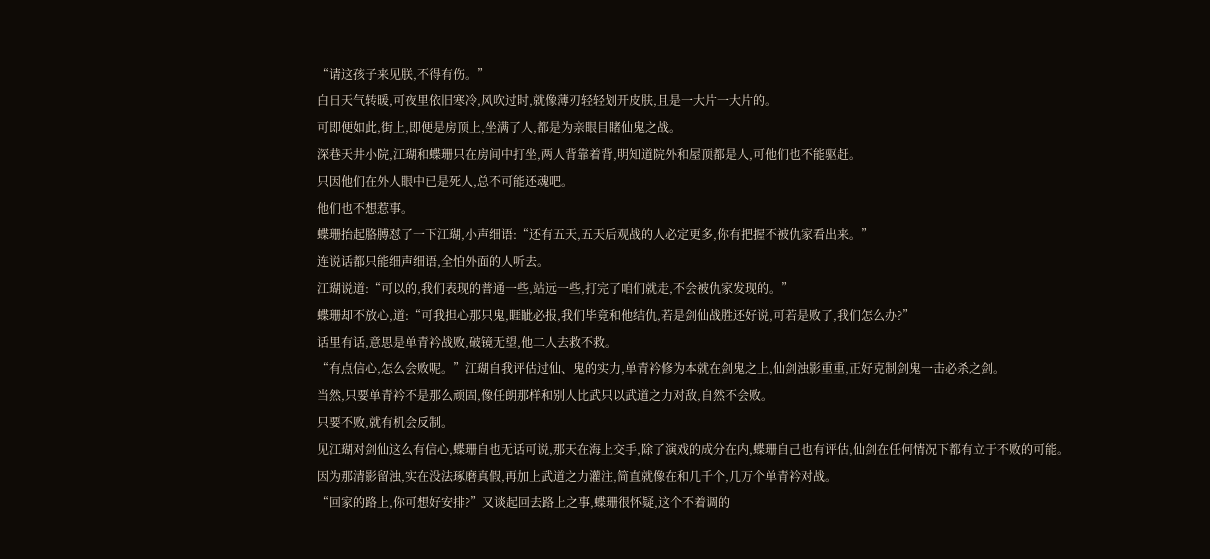“请这孩子来见朕,不得有伤。”
白日天气转暖,可夜里依旧寒冷,风吹过时,就像薄刃轻轻划开皮肤,且是一大片一大片的。
可即便如此,街上,即便是房顶上,坐满了人,都是为亲眼目睹仙鬼之战。
深巷天井小院,江瑚和蝶珊只在房间中打坐,两人背靠着背,明知道院外和屋顶都是人,可他们也不能驱赶。
只因他们在外人眼中已是死人,总不可能还魂吧。
他们也不想惹事。
蝶珊抬起胳膊怼了一下江瑚,小声细语:“还有五天,五天后观战的人必定更多,你有把握不被仇家看出来。”
连说话都只能细声细语,全怕外面的人听去。
江瑚说道:“可以的,我们表现的普通一些,站远一些,打完了咱们就走,不会被仇家发现的。”
蝶珊却不放心,道:“可我担心那只鬼,睚眦必报,我们毕竟和他结仇,若是剑仙战胜还好说,可若是败了,我们怎么办?”
话里有话,意思是单青衿战败,破镜无望,他二人去救不救。
“有点信心,怎么会败呢。”江瑚自我评估过仙、鬼的实力,单青衿修为本就在剑鬼之上,仙剑浊影重重,正好克制剑鬼一击必杀之剑。
当然,只要单青衿不是那么顽固,像任朗那样和别人比武只以武道之力对敌,自然不会败。
只要不败,就有机会反制。
见江瑚对剑仙这么有信心,蝶珊自也无话可说,那天在海上交手,除了演戏的成分在内,蝶珊自己也有评估,仙剑在任何情况下都有立于不败的可能。
因为那清影留浊,实在没法琢磨真假,再加上武道之力灌注,简直就像在和几千个,几万个单青衿对战。
“回家的路上,你可想好安排?”又谈起回去路上之事,蝶珊很怀疑,这个不着调的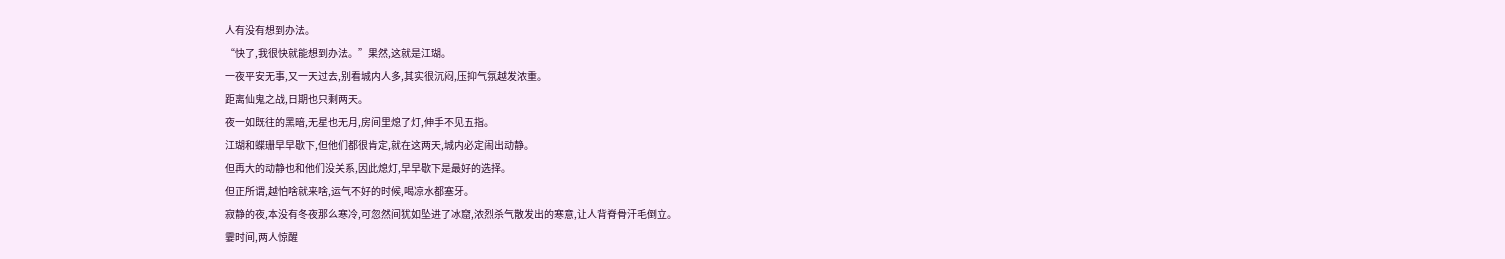人有没有想到办法。
“快了,我很快就能想到办法。”果然,这就是江瑚。
一夜平安无事,又一天过去,别看城内人多,其实很沉闷,压抑气氛越发浓重。
距离仙鬼之战,日期也只剩两天。
夜一如既往的黑暗,无星也无月,房间里熄了灯,伸手不见五指。
江瑚和蝶珊早早歇下,但他们都很肯定,就在这两天,城内必定闹出动静。
但再大的动静也和他们没关系,因此熄灯,早早歇下是最好的选择。
但正所谓,越怕啥就来啥,运气不好的时候,喝凉水都塞牙。
寂静的夜,本没有冬夜那么寒冷,可忽然间犹如坠进了冰窟,浓烈杀气散发出的寒意,让人背脊骨汗毛倒立。
霎时间,两人惊醒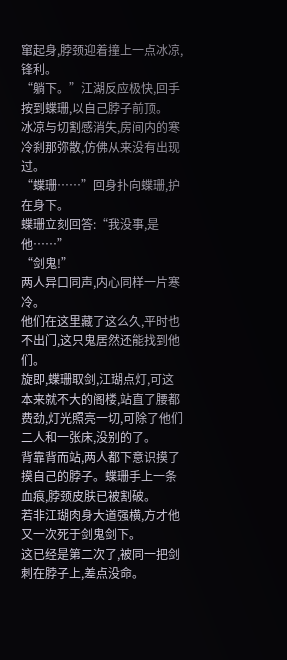窜起身,脖颈迎着撞上一点冰凉,锋利。
“躺下。”江湖反应极快,回手按到蝶珊,以自己脖子前顶。
冰凉与切割感消失,房间内的寒冷刹那弥散,仿佛从来没有出现过。
“蝶珊……”回身扑向蝶珊,护在身下。
蝶珊立刻回答:“我没事,是他……”
“剑鬼!”
两人异口同声,内心同样一片寒冷。
他们在这里藏了这么久,平时也不出门,这只鬼居然还能找到他们。
旋即,蝶珊取剑,江瑚点灯,可这本来就不大的阁楼,站直了腰都费劲,灯光照亮一切,可除了他们二人和一张床,没别的了。
背靠背而站,两人都下意识摸了摸自己的脖子。蝶珊手上一条血痕,脖颈皮肤已被割破。
若非江瑚肉身大道强横,方才他又一次死于剑鬼剑下。
这已经是第二次了,被同一把剑刺在脖子上,差点没命。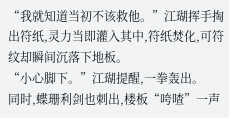“我就知道当初不该救他。”江瑚挥手掏出符纸,灵力当即灌入其中,符纸焚化,可符纹却瞬间沉落下地板。
“小心脚下。”江瑚提醒,一拳轰出。
同时,蝶珊利剑也刺出,楼板“咵喳”一声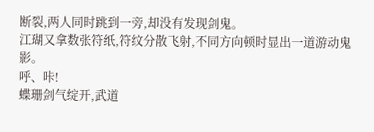断裂,两人同时跳到一旁,却没有发现剑鬼。
江瑚又拿数张符纸,符纹分散飞射,不同方向顿时显出一道游动鬼影。
呼、咔!
蝶珊剑气绽开,武道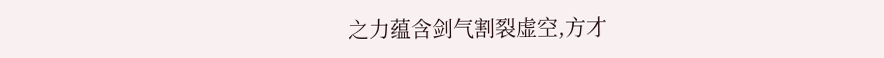之力蕴含剑气割裂虚空,方才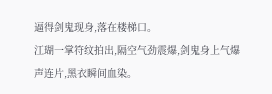逼得剑鬼现身,落在楼梯口。
江瑚一掌符纹拍出,隔空气劲震爆,剑鬼身上气爆声连片,黑衣瞬间血染。